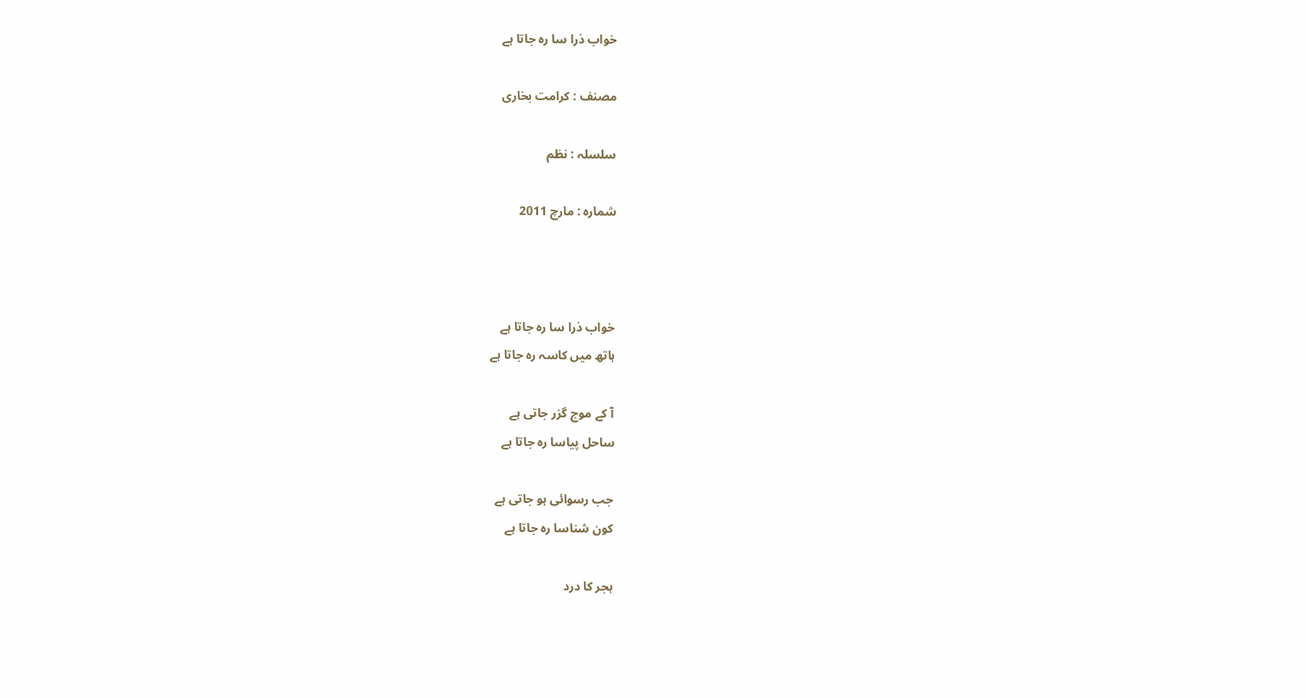خواب ذرا سا رہ جاتا ہے

مصنف : کرامت بخاری

سلسلہ : نظم

شمارہ : مارچ 2011



خواب ذرا سا رہ جاتا ہے
ہاتھ میں کاسہ رہ جاتا ہے

آ کے موج گزر جاتی ہے
ساحل پیاسا رہ جاتا ہے

جب رسوائی ہو جاتی ہے
کون شناسا رہ جاتا ہے

ہجر کا درد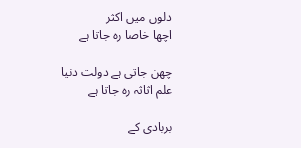دلوں میں اکثر
اچھا خاصا رہ جاتا ہے

چھن جاتی ہے دولت دنیا
علم اثاثہ رہ جاتا ہے

بربادی کے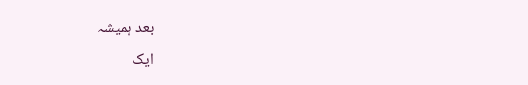بعد ہمیشہ
ایک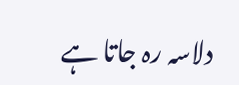دلاسہ رہ جاتا ہے